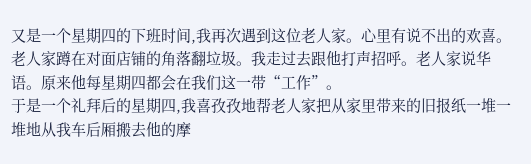又是一个星期四的下班时间,我再次遇到这位老人家。心里有说不出的欢喜。
老人家蹲在对面店铺的角落翻垃圾。我走过去跟他打声招呼。老人家说华语。原来他每星期四都会在我们这一带“工作”。
于是一个礼拜后的星期四,我喜孜孜地帮老人家把从家里带来的旧报纸一堆一堆地从我车后厢搬去他的摩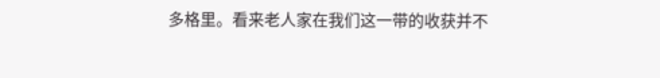多格里。看来老人家在我们这一带的收获并不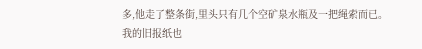多,他走了整条街,里头只有几个空矿泉水瓶及一把绳索而已。我的旧报纸也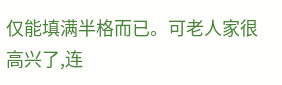仅能填满半格而已。可老人家很高兴了,连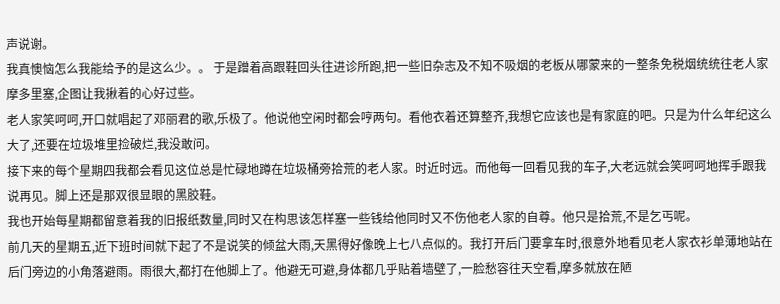声说谢。
我真懊恼怎么我能给予的是这么少。。 于是蹭着高跟鞋回头往进诊所跑,把一些旧杂志及不知不吸烟的老板从哪蒙来的一整条免税烟统统往老人家摩多里塞,企图让我揪着的心好过些。
老人家笑呵呵,开口就唱起了邓丽君的歌,乐极了。他说他空闲时都会哼两句。看他衣着还算整齐,我想它应该也是有家庭的吧。只是为什么年纪这么大了,还要在垃圾堆里捡破烂,我没敢问。
接下来的每个星期四我都会看见这位总是忙碌地蹲在垃圾桶旁拾荒的老人家。时近时远。而他每一回看见我的车子,大老远就会笑呵呵地挥手跟我说再见。脚上还是那双很显眼的黑胶鞋。
我也开始每星期都留意着我的旧报纸数量,同时又在构思该怎样塞一些钱给他同时又不伤他老人家的自尊。他只是拾荒,不是乞丐呢。
前几天的星期五,近下班时间就下起了不是说笑的倾盆大雨,天黑得好像晚上七八点似的。我打开后门要拿车时,很意外地看见老人家衣衫单薄地站在后门旁边的小角落避雨。雨很大,都打在他脚上了。他避无可避,身体都几乎贴着墙壁了,一脸愁容往天空看,摩多就放在陋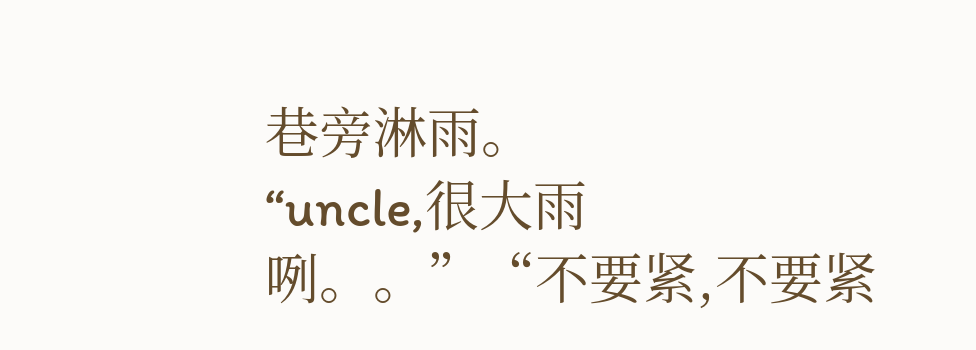巷旁淋雨。
“uncle,很大雨咧。。”“不要紧,不要紧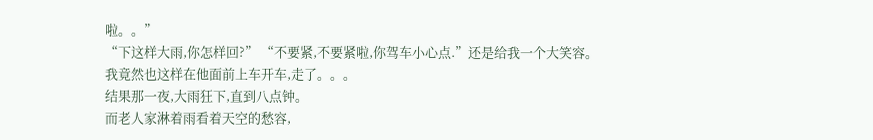啦。。”
“下这样大雨,你怎样回?” “不要紧,不要紧啦,你驾车小心点.”还是给我一个大笑容。
我竟然也这样在他面前上车开车,走了。。。
结果那一夜,大雨狂下,直到八点钟。
而老人家淋着雨看着天空的愁容,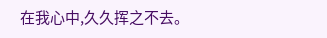在我心中,久久挥之不去。